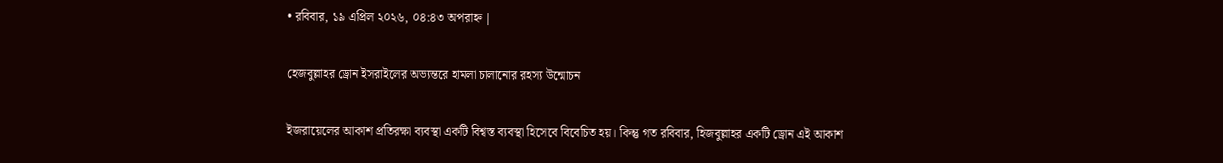• রবিবার, ১৯ এপ্রিল ২০২৬, ০৪:৪৩ অপরাহ্ন |

হেজবুল্লাহর ড্রোন ইসরাইলের অভ্যন্তরে হামলা চালানোর রহস্য উন্মোচন

ইজরায়েলের আকাশ প্রতিরক্ষা ব্যবস্থা একটি বিশ্বস্ত ব্যবস্থা হিসেবে বিবেচিত হয়। কিন্তু গত রবিবার, হিজবুল্লাহর একটি ড্রোন এই আকাশ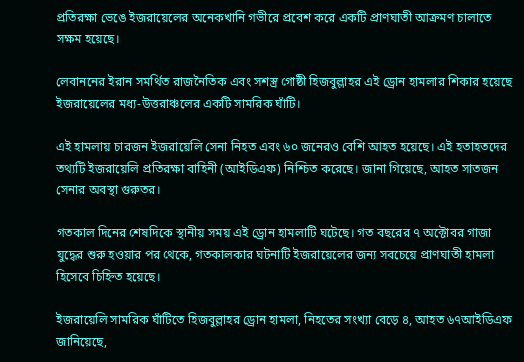প্রতিরক্ষা ভেঙে ইজরায়েলের অনেকখানি গভীরে প্রবেশ করে একটি প্রাণঘাতী আক্রমণ চালাতে সক্ষম হয়েছে।

লেবাননের ইরান সমর্থিত রাজনৈতিক এবং সশস্ত্র গোষ্ঠী হিজবুল্লাহর এই ড্রোন হামলার শিকার হয়েছে ইজরায়েলের মধ্য-উত্তরাঞ্চলের একটি সামরিক ঘাঁটি।

এই হামলায় চারজন ইজরায়েলি সেনা নিহত এবং ৬০ জনেরও বেশি আহত হয়েছে। এই হতাহতদের তথ্যটি ইজরায়েলি প্রতিরক্ষা বাহিনী (আইডিএফ) নিশ্চিত করেছে। জানা গিয়েছে, আহত সাতজন সেনার অবস্থা গুরুতর।

গতকাল দিনের শেষদিকে স্থানীয় সময় এই ড্রোন হামলাটি ঘটেছে। গত বছরের ৭ অক্টোবর গাজা যুদ্ধের শুরু হওয়ার পর থেকে, গতকালকার ঘটনাটি ইজরায়েলের জন্য সবচেয়ে প্রাণঘাতী হামলা হিসেবে চিহ্নিত হয়েছে।

ইজরায়েলি সামরিক ঘাঁটিতে হিজবুল্লাহর ড্রোন হামলা, নিহতের সংখ্যা বেড়ে ৪, আহত ৬৭আইডিএফ জানিয়েছে,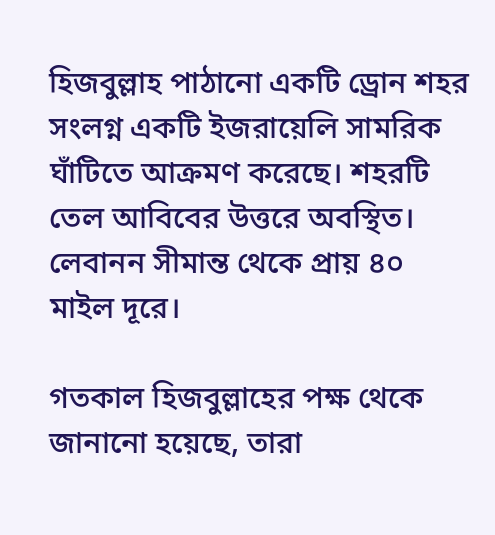হিজবুল্লাহ পাঠানো একটি ড্রোন শহর সংলগ্ন একটি ইজরায়েলি সামরিক ঘাঁটিতে আক্রমণ করেছে। শহরটি তেল আবিবের উত্তরে অবস্থিত। লেবানন সীমান্ত থেকে প্রায় ৪০ মাইল দূরে।

গতকাল হিজবুল্লাহের পক্ষ থেকে জানানো হয়েছে, তারা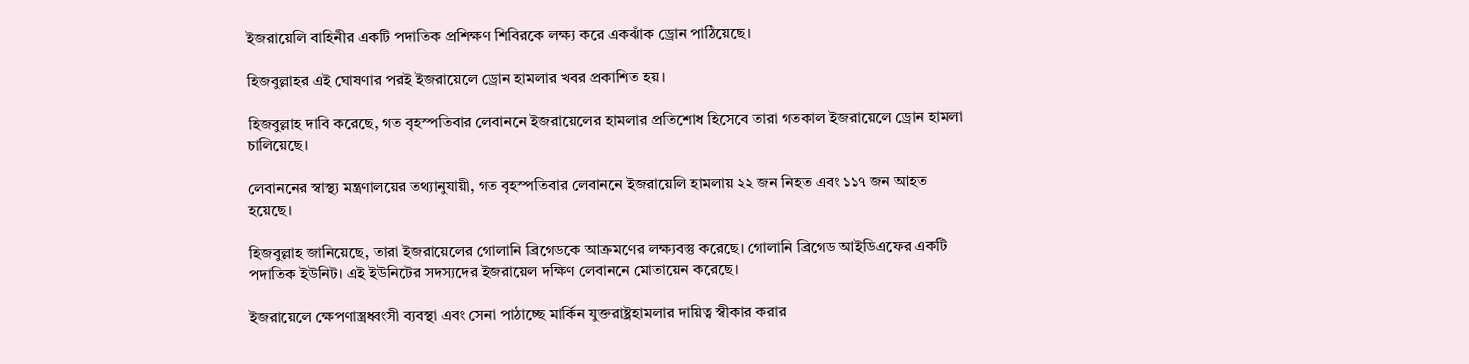ইজরায়েলি বাহিনীর একটি পদাতিক প্রশিক্ষণ শিবিরকে লক্ষ্য করে একঝাঁক ড্রোন পাঠিয়েছে।

হিজবুল্লাহর এই ঘোষণার পরই ইজরায়েলে ড্রোন হামলার খবর প্রকাশিত হয়।

হিজবুল্লাহ দাবি করেছে, গত বৃহস্পতিবার লেবাননে ইজরায়েলের হামলার প্রতিশোধ হিসেবে তারা গতকাল ইজরায়েলে ড্রোন হামলা চালিয়েছে।

লেবাননের স্বাস্থ্য মন্ত্রণালয়ের তথ্যানুযায়ী, গত বৃহস্পতিবার লেবাননে ইজরায়েলি হামলায় ২২ জন নিহত এবং ১১৭ জন আহত হয়েছে।

হিজবুল্লাহ জানিয়েছে, তারা ইজরায়েলের গোলানি ব্রিগেডকে আক্রমণের লক্ষ্যবস্তু করেছে। গোলানি ব্রিগেড আইডিএফের একটি পদাতিক ইউনিট। এই ইউনিটের সদস্যদের ইজরায়েল দক্ষিণ লেবাননে মোতায়েন করেছে।

ইজরায়েলে ক্ষেপণাস্ত্রধ্বংসী ব্যবস্থা এবং সেনা পাঠাচ্ছে মার্কিন যুক্তরাষ্ট্রহামলার দায়িত্ব স্বীকার করার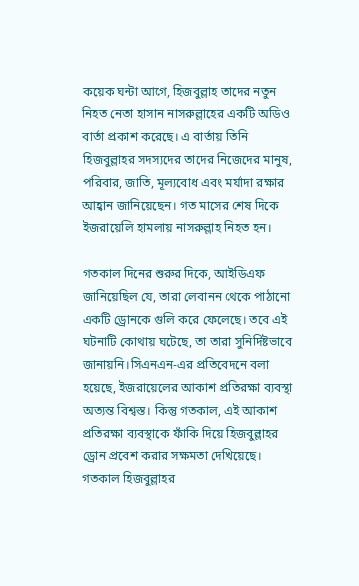কয়েক ঘন্টা আগে, হিজবুল্লাহ তাদের নতুন নিহত নেতা হাসান নাসরুল্লাহের একটি অডিও বার্তা প্রকাশ করেছে। এ বার্তায় তিনি হিজবুল্লাহর সদস্যদের তাদের নিজেদের মানুষ, পরিবার, জাতি, মূল্যবোধ এবং মর্যাদা রক্ষার আহ্বান জানিয়েছেন। গত মাসের শেষ দিকে ইজরায়েলি হামলায় নাসরুল্লাহ নিহত হন।

গতকাল দিনের শুরুর দিকে, আইডিএফ জানিয়েছিল যে, তারা লেবানন থেকে পাঠানো একটি ড্রোনকে গুলি করে ফেলেছে। তবে এই ঘটনাটি কোথায় ঘটেছে, তা তারা সুনির্দিষ্টভাবে জানায়নি।সিএনএন-এর প্রতিবেদনে বলা হয়েছে, ইজরায়েলের আকাশ প্রতিরক্ষা ব্যবস্থা অত্যন্ত বিশ্বস্ত। কিন্তু গতকাল, এই আকাশ প্রতিরক্ষা ব্যবস্থাকে ফাঁকি দিয়ে হিজবুল্লাহর ড্রোন প্রবেশ করার সক্ষমতা দেখিয়েছে। গতকাল হিজবুল্লাহর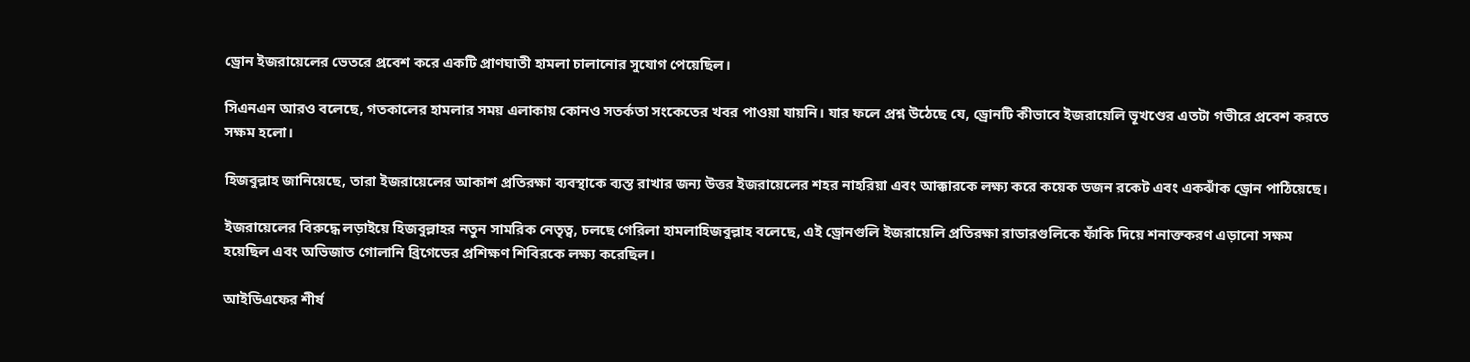ড্রোন ইজরায়েলের ভেতরে প্রবেশ করে একটি প্রাণঘাতী হামলা চালানোর সুযোগ পেয়েছিল।

সিএনএন আরও বলেছে, গতকালের হামলার সময় এলাকায় কোনও সতর্কতা সংকেতের খবর পাওয়া যায়নি। যার ফলে প্রশ্ন উঠেছে যে, ড্রোনটি কীভাবে ইজরায়েলি ভূখণ্ডের এতটা গভীরে প্রবেশ করতে সক্ষম হলো।

হিজবুল্লাহ জানিয়েছে, তারা ইজরায়েলের আকাশ প্রতিরক্ষা ব্যবস্থাকে ব্যস্ত রাখার জন্য উত্তর ইজরায়েলের শহর নাহরিয়া এবং আক্কারকে লক্ষ্য করে কয়েক ডজন রকেট এবং একঝাঁক ড্রোন পাঠিয়েছে।

ইজরায়েলের বিরুদ্ধে লড়াইয়ে হিজবুল্লাহর নতুন সামরিক নেতৃত্ব, চলছে গেরিলা হামলাহিজবুল্লাহ বলেছে, এই ড্রোনগুলি ইজরায়েলি প্রতিরক্ষা রাডারগুলিকে ফাঁকি দিয়ে শনাক্তকরণ এড়ানো সক্ষম হয়েছিল এবং অভিজাত গোলানি ব্রিগেডের প্রশিক্ষণ শিবিরকে লক্ষ্য করেছিল।

আইডিএফের শীর্ষ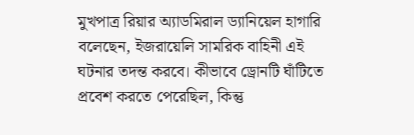মুখপাত্র রিয়ার অ্যাডমিরাল ড্যানিয়েল হাগারি বলেছেন, ইজরায়েলি সামরিক বাহিনী এই ঘটনার তদন্ত করবে। কীভাবে ড্রোনটি ঘাঁটিতে প্রবেশ করতে পেরেছিল, কিন্তু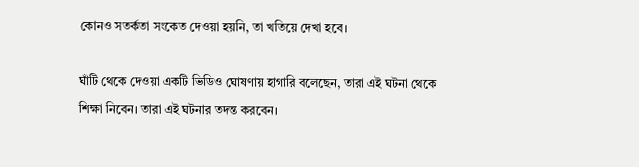কোনও সতর্কতা সংকেত দেওয়া হয়নি, তা খতিয়ে দেখা হবে।

ঘাঁটি থেকে দেওয়া একটি ভিডিও ঘোষণায় হাগারি বলেছেন, তারা এই ঘটনা থেকে শিক্ষা নিবেন। তারা এই ঘটনার তদন্ত করবেন।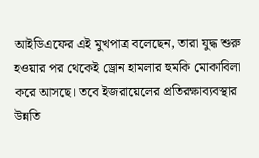আইডিএফের এই মুখপাত্র বলেছেন, তারা যুদ্ধ শুরু হওয়ার পর থেকেই ড্রোন হামলার হুমকি মোকাবিলা করে আসছে। তবে ইজরায়েলের প্রতিরক্ষাব্যবস্থার উন্নতি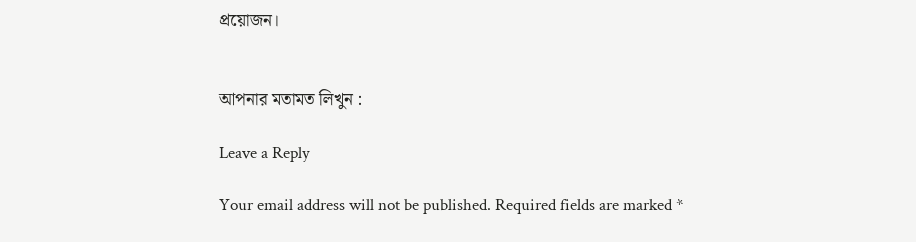প্রয়োজন।


আপনার মতামত লিখুন :

Leave a Reply

Your email address will not be published. Required fields are marked *